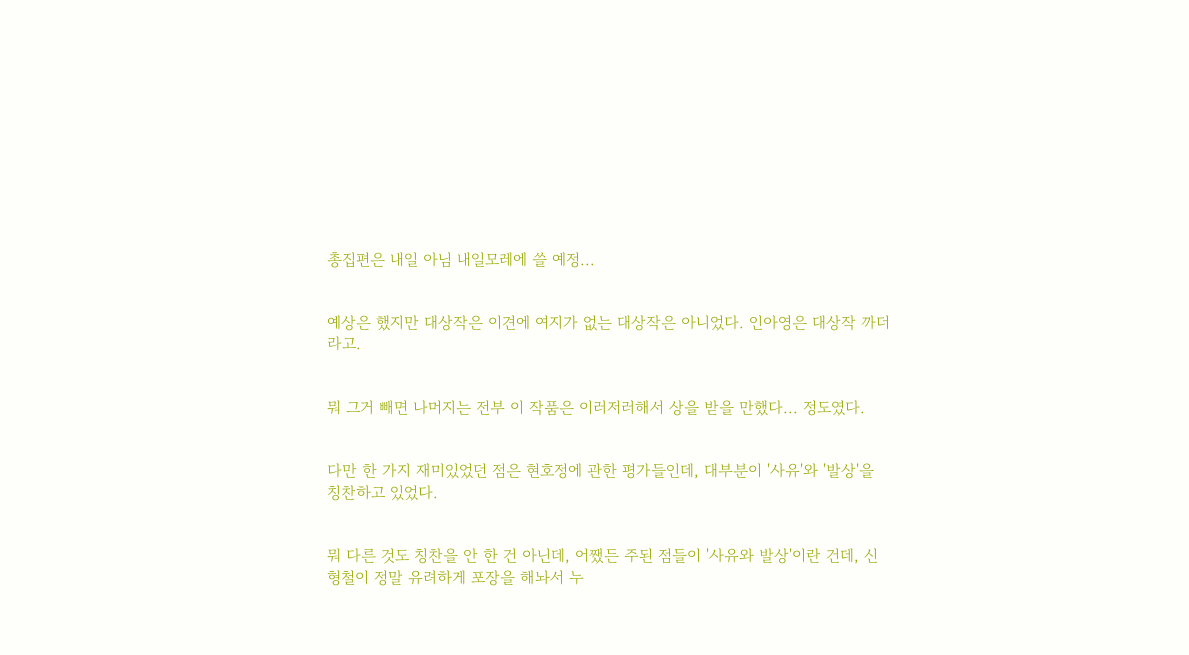총집편은 내일 아님 내일모레에 쓸 예정...


예상은 했지만 대상작은 이견에 여지가 없는 대상작은 아니었다. 인아영은 대상작 까더라고.


뭐 그거 빼면 나머지는 전부 이 작품은 이러저러해서 상을 받을 만했다... 정도였다.


다만 한 가지 재미있었던 점은 현호정에 관한 평가들인데, 대부분이 '사유'와 '발상'을 칭찬하고 있었다.


뭐 다른 것도 칭찬을 안 한 건 아닌데, 어쨌든 주된 점들이 '사유와 발상'이란 건데, 신형철이 정말 유려하게 포장을 해놔서 누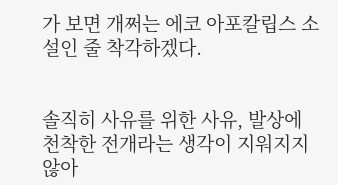가 보면 개쩌는 에코 아포칼립스 소설인 줄 착각하겠다.


솔직히 사유를 위한 사유, 발상에 천착한 전개라는 생각이 지워지지 않아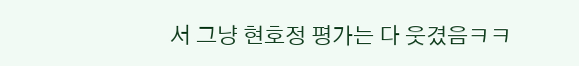서 그냥 현호정 평가는 다 웃겼음ㅋㅋ